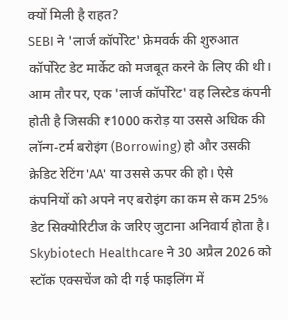क्यों मिली है राहत?
SEBI ने 'लार्ज कॉर्पोरेट' फ्रेमवर्क की शुरुआत कॉर्पोरेट डेट मार्केट को मजबूत करने के लिए की थी। आम तौर पर, एक 'लार्ज कॉर्पोरेट' वह लिस्टेड कंपनी होती है जिसकी ₹1000 करोड़ या उससे अधिक की लॉन्ग-टर्म बरोइंग (Borrowing) हो और उसकी क्रेडिट रेटिंग 'AA' या उससे ऊपर की हो। ऐसे कंपनियों को अपने नए बरोइंग का कम से कम 25% डेट सिक्योरिटीज के जरिए जुटाना अनिवार्य होता है। Skybiotech Healthcare ने 30 अप्रैल 2026 को स्टॉक एक्सचेंज को दी गई फाइलिंग में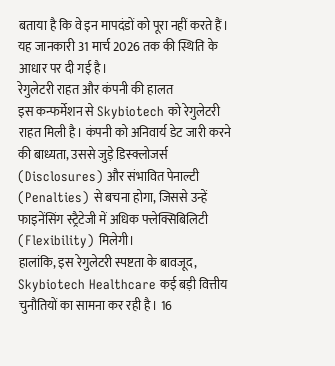बताया है कि वे इन मापदंडों को पूरा नहीं करते हैं। यह जानकारी 31 मार्च 2026 तक की स्थिति के आधार पर दी गई है।
रेगुलेटरी राहत और कंपनी की हालत
इस कन्फर्मेशन से Skybiotech को रेगुलेटरी राहत मिली है। कंपनी को अनिवार्य डेट जारी करने की बाध्यता, उससे जुड़े डिस्क्लोजर्स (Disclosures) और संभावित पेनाल्टी (Penalties) से बचना होगा, जिससे उन्हें फाइनेंसिंग स्ट्रैटेजी में अधिक फ्लेक्सिबिलिटी (Flexibility) मिलेगी।
हालांकि, इस रेगुलेटरी स्पष्टता के बावजूद, Skybiotech Healthcare कई बड़ी वित्तीय चुनौतियों का सामना कर रही है। 16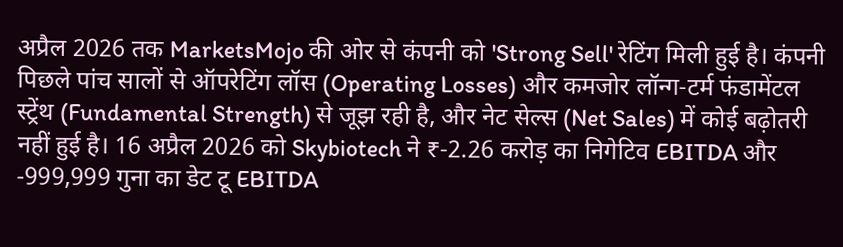अप्रैल 2026 तक MarketsMojo की ओर से कंपनी को 'Strong Sell' रेटिंग मिली हुई है। कंपनी पिछले पांच सालों से ऑपरेटिंग लॉस (Operating Losses) और कमजोर लॉन्ग-टर्म फंडामेंटल स्ट्रेंथ (Fundamental Strength) से जूझ रही है, और नेट सेल्स (Net Sales) में कोई बढ़ोतरी नहीं हुई है। 16 अप्रैल 2026 को Skybiotech ने ₹-2.26 करोड़ का निगेटिव EBITDA और -999,999 गुना का डेट टू EBITDA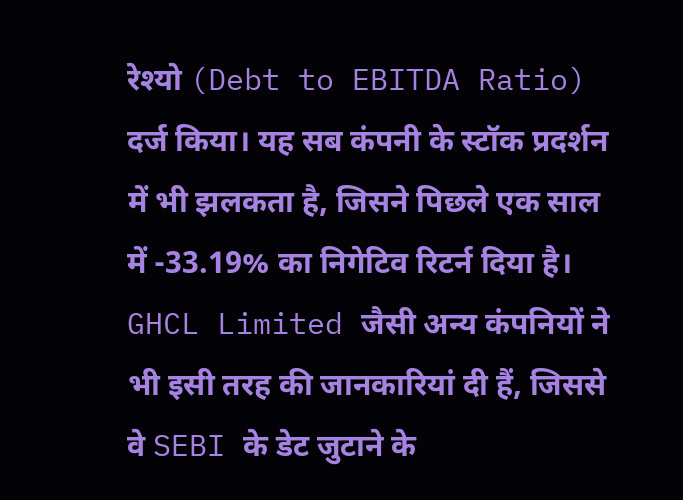रेश्यो (Debt to EBITDA Ratio) दर्ज किया। यह सब कंपनी के स्टॉक प्रदर्शन में भी झलकता है, जिसने पिछले एक साल में -33.19% का निगेटिव रिटर्न दिया है।
GHCL Limited जैसी अन्य कंपनियों ने भी इसी तरह की जानकारियां दी हैं, जिससे वे SEBI के डेट जुटाने के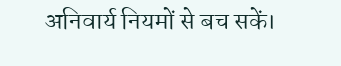अनिवार्य नियमों से बच सकें।